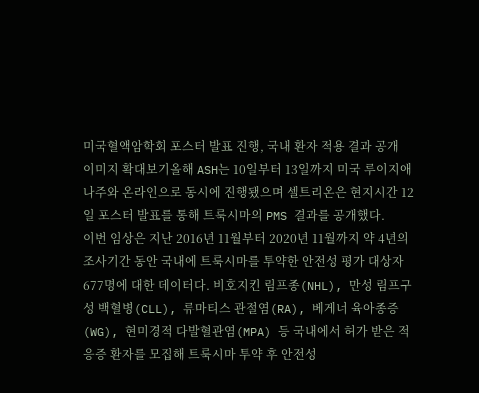미국혈액암학회 포스터 발표 진행, 국내 환자 적용 결과 공개
이미지 확대보기올해 ASH는 10일부터 13일까지 미국 루이지애나주와 온라인으로 동시에 진행됐으며 셀트리온은 현지시간 12일 포스터 발표를 통해 트룩시마의 PMS 결과를 공개했다.
이번 임상은 지난 2016년 11월부터 2020년 11월까지 약 4년의 조사기간 동안 국내에 트룩시마를 투약한 안전성 평가 대상자 677명에 대한 데이터다. 비호지킨 림프종(NHL), 만성 림프구성 백혈병(CLL), 류마티스 관절염(RA), 베게너 육아종증(WG), 현미경적 다발혈관염(MPA) 등 국내에서 허가 받은 적응증 환자를 모집해 트룩시마 투약 후 안전성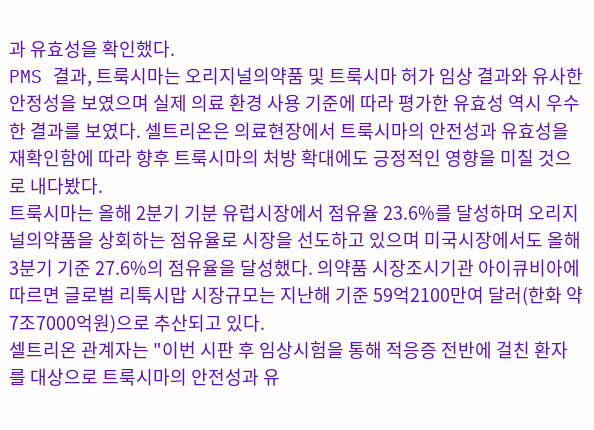과 유효성을 확인했다.
PMS 결과, 트룩시마는 오리지널의약품 및 트룩시마 허가 임상 결과와 유사한 안정성을 보였으며 실제 의료 환경 사용 기준에 따라 평가한 유효성 역시 우수한 결과를 보였다. 셀트리온은 의료현장에서 트룩시마의 안전성과 유효성을 재확인함에 따라 향후 트룩시마의 처방 확대에도 긍정적인 영향을 미칠 것으로 내다봤다.
트룩시마는 올해 2분기 기분 유럽시장에서 점유율 23.6%를 달성하며 오리지널의약품을 상회하는 점유율로 시장을 선도하고 있으며 미국시장에서도 올해 3분기 기준 27.6%의 점유율을 달성했다. 의약품 시장조시기관 아이큐비아에 따르면 글로벌 리툭시맙 시장규모는 지난해 기준 59억2100만여 달러(한화 약 7조7000억원)으로 추산되고 있다.
셀트리온 관계자는 "이번 시판 후 임상시험을 통해 적응증 전반에 걸친 환자를 대상으로 트룩시마의 안전성과 유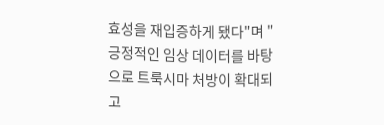효성을 재입증하게 됐다"며 "긍정적인 임상 데이터를 바탕으로 트룩시마 처방이 확대되고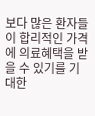보다 많은 환자들이 합리적인 가격에 의료혜택을 받을 수 있기를 기대한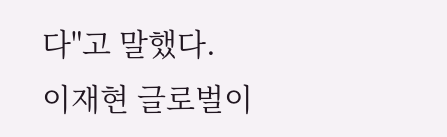다"고 말했다.
이재현 글로벌이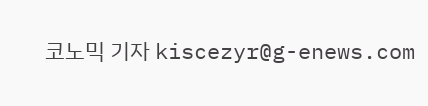코노믹 기자 kiscezyr@g-enews.com